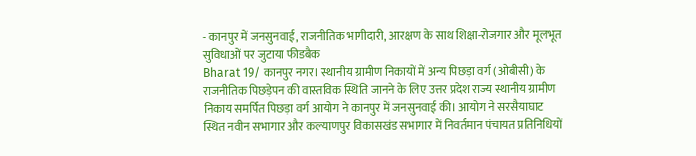- कानपुर में जनसुनवाई, राजनीतिक भागीदारी, आरक्षण के साथ शिक्षा-रोजगार और मूलभूत सुविधाओं पर जुटाया फीडबैक
Bharat 19/ कानपुर नगर। स्थानीय ग्रामीण निकायों में अन्य पिछड़ा वर्ग (ओबीसी) के राजनीतिक पिछड़ेपन की वास्तविक स्थिति जानने के लिए उत्तर प्रदेश राज्य स्थानीय ग्रामीण निकाय समर्पित पिछड़ा वर्ग आयोग ने कानपुर में जनसुनवाई की। आयोग ने सरसैयाघाट स्थित नवीन सभागार और कल्याणपुर विकासखंड सभागार में निवर्तमान पंचायत प्रतिनिधियों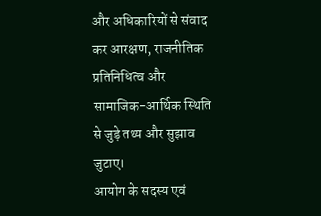और अधिकारियों से संवाद कर आरक्षण, राजनीतिक प्रतिनिधित्व और सामाजिक-आर्थिक स्थिति से जुड़े तथ्य और सुझाव जुटाए।
आयोग के सदस्य एवं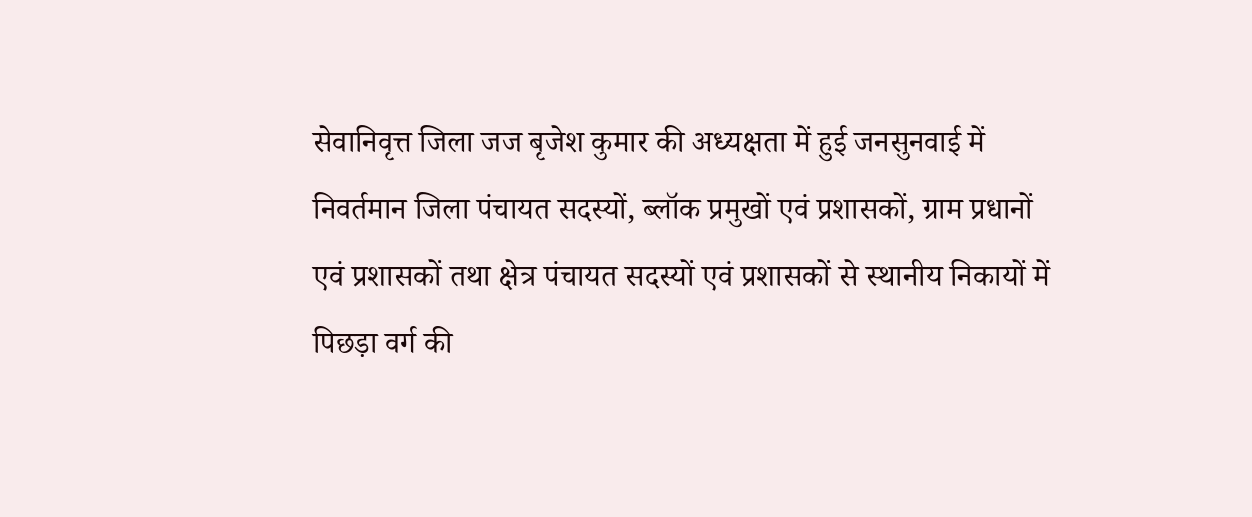सेवानिवृत्त जिला जज बृजेश कुमार की अध्यक्षता में हुई जनसुनवाई में निवर्तमान जिला पंचायत सदस्यों, ब्लॉक प्रमुखों एवं प्रशासकों, ग्राम प्रधानों एवं प्रशासकों तथा क्षेत्र पंचायत सदस्यों एवं प्रशासकों से स्थानीय निकायों में पिछड़ा वर्ग की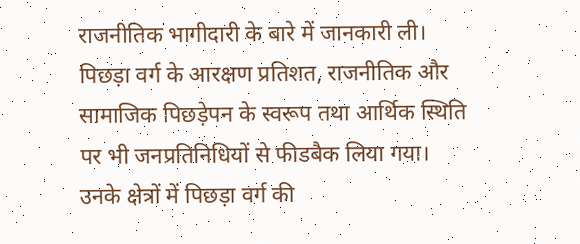राजनीतिक भागीदारी के बारे में जानकारी ली। पिछड़ा वर्ग के आरक्षण प्रतिशत, राजनीतिक और सामाजिक पिछड़ेपन के स्वरूप तथा आर्थिक स्थिति पर भी जनप्रतिनिधियों से फीडबैक लिया गया। उनके क्षेत्रों में पिछड़ा वर्ग की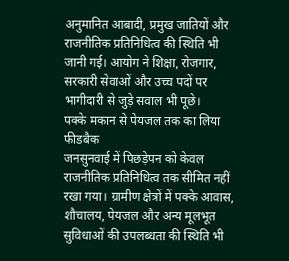अनुमानित आबादी, प्रमुख जातियों और राजनीतिक प्रतिनिधित्व की स्थिति भी जानी गई। आयोग ने शिक्षा, रोजगार, सरकारी सेवाओं और उच्च पदों पर भागीदारी से जुड़े सवाल भी पूछे।
पक्के मकान से पेयजल तक का लिया फीडबैक
जनसुनवाई में पिछड़ेपन को केवल राजनीतिक प्रतिनिधित्व तक सीमित नहीं रखा गया। ग्रामीण क्षेत्रों में पक्के आवास, शौचालय, पेयजल और अन्य मूलभूत सुविधाओं की उपलब्धता की स्थिति भी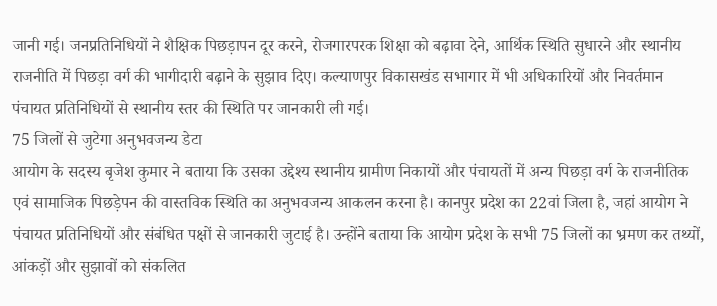जानी गई। जनप्रतिनिधियों ने शैक्षिक पिछड़ापन दूर करने, रोजगारपरक शिक्षा को बढ़ावा देने, आर्थिक स्थिति सुधारने और स्थानीय राजनीति में पिछड़ा वर्ग की भागीदारी बढ़ाने के सुझाव दिए। कल्याणपुर विकासखंड सभागार में भी अधिकारियों और निवर्तमान पंचायत प्रतिनिधियों से स्थानीय स्तर की स्थिति पर जानकारी ली गई।
75 जिलों से जुटेगा अनुभवजन्य डेटा
आयोग के सदस्य बृजेश कुमार ने बताया कि उसका उद्देश्य स्थानीय ग्रामीण निकायों और पंचायतों में अन्य पिछड़ा वर्ग के राजनीतिक एवं सामाजिक पिछड़ेपन की वास्तविक स्थिति का अनुभवजन्य आकलन करना है। कानपुर प्रदेश का 22वां जिला है, जहां आयोग ने पंचायत प्रतिनिधियों और संबंधित पक्षों से जानकारी जुटाई है। उन्होंने बताया कि आयोग प्रदेश के सभी 75 जिलों का भ्रमण कर तथ्यों, आंकड़ों और सुझावों को संकलित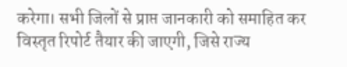करेगा। सभी जिलों से प्राप्त जानकारी को समाहित कर विस्तृत रिपोर्ट तैयार की जाएगी, जिसे राज्य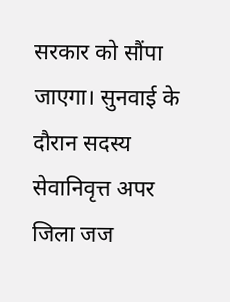सरकार को सौंपा जाएगा। सुनवाई के दौरान सदस्य सेवानिवृत्त अपर जिला जज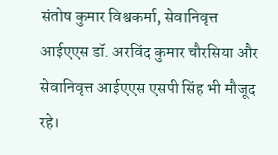संतोष कुमार विश्वकर्मा, सेवानिवृत्त आईएएस डॉ. अरविंद कुमार चौरसिया और सेवानिवृत्त आईएएस एसपी सिंह भी मौजूद रहे।